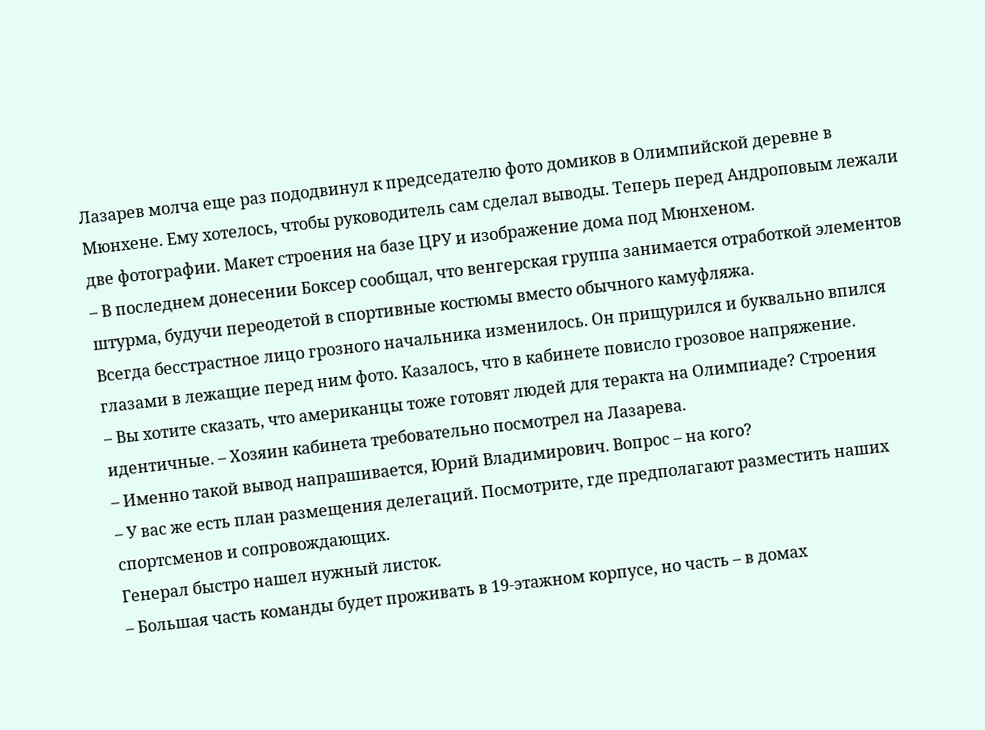Лазарев молча еще раз пододвинул к председателю фото домиков в Олимпийской деревне в Мюнхене. Ему хотелось, чтобы руководитель сам сделал выводы. Теперь перед Андроповым лежали две фотографии. Макет строения на базе ЦРУ и изображение дома под Мюнхеном.
– В последнем донесении Боксер сообщал, что венгерская группа занимается отработкой элементов штурма, будучи переодетой в спортивные костюмы вместо обычного камуфляжа.
Всегда бесстрастное лицо грозного начальника изменилось. Он прищурился и буквально впился глазами в лежащие перед ним фото. Казалось, что в кабинете повисло грозовое напряжение.
– Вы хотите сказать, что американцы тоже готовят людей для теракта на Олимпиаде? Строения идентичные. – Хозяин кабинета требовательно посмотрел на Лазарева.
– Именно такой вывод напрашивается, Юрий Владимирович. Вопрос – на кого?
– У вас же есть план размещения делегаций. Посмотрите, где предполагают разместить наших спортсменов и сопровождающих.
Генерал быстро нашел нужный листок.
– Большая часть команды будет проживать в 19-этажном корпусе, но часть – в домах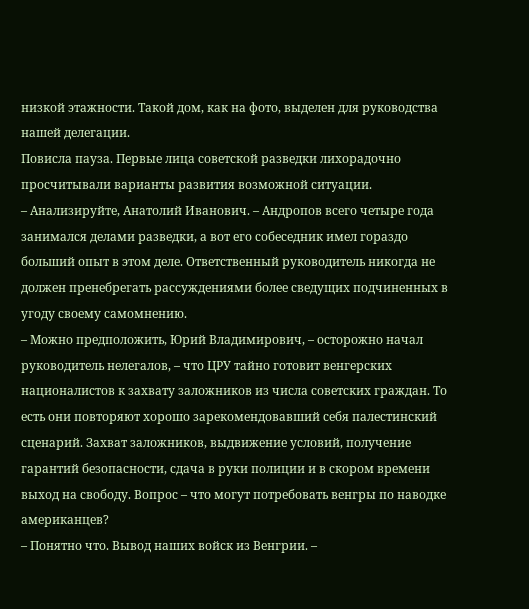низкой этажности. Такой дом, как на фото, выделен для руководства нашей делегации.
Повисла пауза. Первые лица советской разведки лихорадочно просчитывали варианты развития возможной ситуации.
– Анализируйте, Анатолий Иванович. – Андропов всего четыре года занимался делами разведки, а вот его собеседник имел гораздо больший опыт в этом деле. Ответственный руководитель никогда не должен пренебрегать рассуждениями более сведущих подчиненных в угоду своему самомнению.
– Можно предположить, Юрий Владимирович, – осторожно начал руководитель нелегалов, – что ЦРУ тайно готовит венгерских националистов к захвату заложников из числа советских граждан. То есть они повторяют хорошо зарекомендовавший себя палестинский сценарий. Захват заложников, выдвижение условий, получение гарантий безопасности, сдача в руки полиции и в скором времени выход на свободу. Вопрос – что могут потребовать венгры по наводке американцев?
– Понятно что. Вывод наших войск из Венгрии. –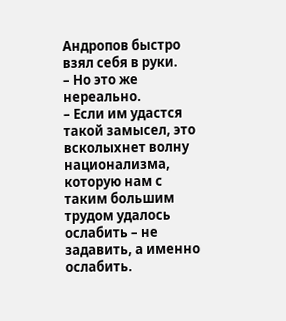Андропов быстро взял себя в руки.
– Но это же нереально.
– Если им удастся такой замысел, это всколыхнет волну национализма, которую нам с таким большим трудом удалось ослабить – не задавить, а именно ослабить.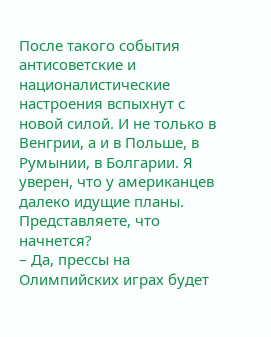После такого события антисоветские и националистические настроения вспыхнут с новой силой. И не только в Венгрии, а и в Польше, в Румынии, в Болгарии. Я уверен, что у американцев далеко идущие планы. Представляете, что начнется?
– Да, прессы на Олимпийских играх будет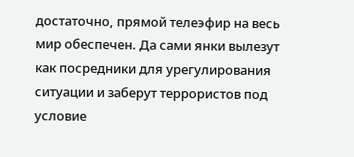достаточно, прямой телеэфир на весь мир обеспечен. Да сами янки вылезут как посредники для урегулирования ситуации и заберут террористов под условие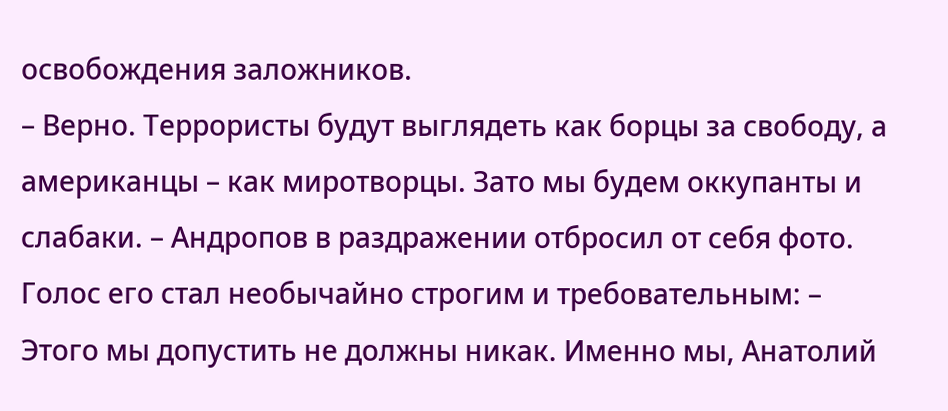освобождения заложников.
– Верно. Террористы будут выглядеть как борцы за свободу, а американцы – как миротворцы. Зато мы будем оккупанты и слабаки. – Андропов в раздражении отбросил от себя фото. Голос его стал необычайно строгим и требовательным: – Этого мы допустить не должны никак. Именно мы, Анатолий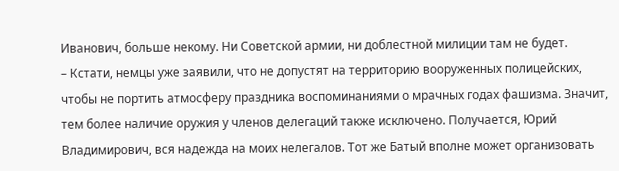Иванович, больше некому. Ни Советской армии, ни доблестной милиции там не будет.
– Кстати, немцы уже заявили, что не допустят на территорию вооруженных полицейских, чтобы не портить атмосферу праздника воспоминаниями о мрачных годах фашизма. Значит, тем более наличие оружия у членов делегаций также исключено. Получается, Юрий Владимирович, вся надежда на моих нелегалов. Тот же Батый вполне может организовать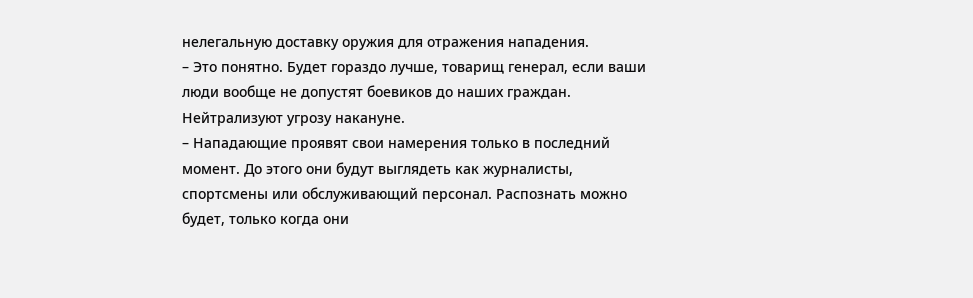нелегальную доставку оружия для отражения нападения.
– Это понятно. Будет гораздо лучше, товарищ генерал, если ваши люди вообще не допустят боевиков до наших граждан. Нейтрализуют угрозу накануне.
– Нападающие проявят свои намерения только в последний момент. До этого они будут выглядеть как журналисты, спортсмены или обслуживающий персонал. Распознать можно будет, только когда они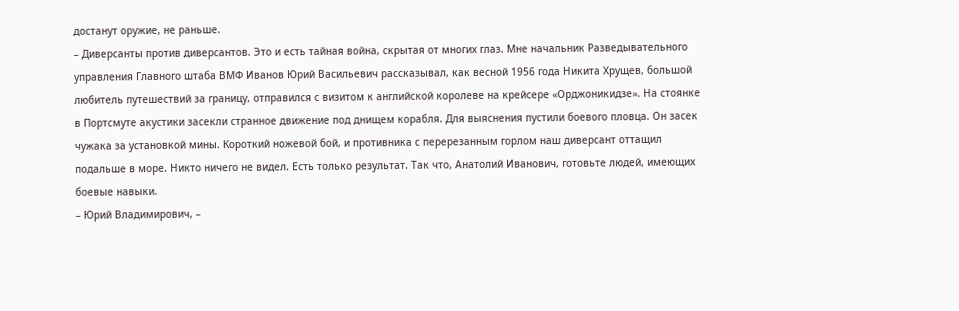достанут оружие, не раньше.
– Диверсанты против диверсантов. Это и есть тайная война, скрытая от многих глаз. Мне начальник Разведывательного управления Главного штаба ВМФ Иванов Юрий Васильевич рассказывал, как весной 1956 года Никита Хрущев, большой любитель путешествий за границу, отправился с визитом к английской королеве на крейсере «Орджоникидзе». На стоянке в Портсмуте акустики засекли странное движение под днищем корабля. Для выяснения пустили боевого пловца. Он засек чужака за установкой мины. Короткий ножевой бой, и противника с перерезанным горлом наш диверсант оттащил подальше в море. Никто ничего не видел. Есть только результат. Так что, Анатолий Иванович, готовьте людей, имеющих боевые навыки.
– Юрий Владимирович, –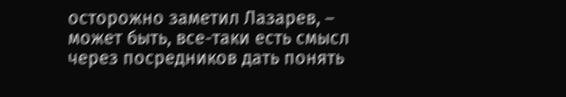осторожно заметил Лазарев, – может быть, все-таки есть смысл через посредников дать понять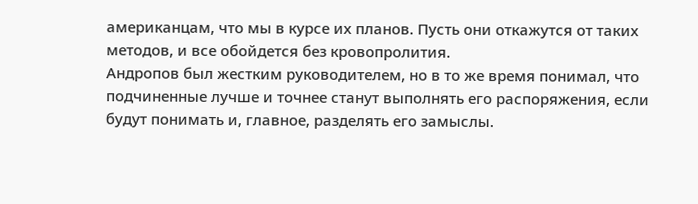американцам, что мы в курсе их планов. Пусть они откажутся от таких методов, и все обойдется без кровопролития.
Андропов был жестким руководителем, но в то же время понимал, что подчиненные лучше и точнее станут выполнять его распоряжения, если будут понимать и, главное, разделять его замыслы.